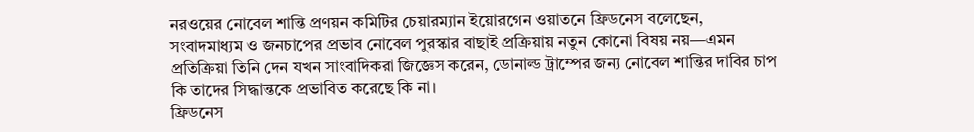নরওয়ের নোবেল শান্তি প্রণয়ন কমিটির চেয়ারম্যান ইয়োরগেন ওয়াতনে ফ্রিডনেস বলেছেন, সংবাদমাধ্যম ও জনচাপের প্রভাব নোবেল পুরস্কার বাছাই প্রক্রিয়ায় নতুন কোনো বিষয় নয়—এমন প্রতিক্রিয়া তিনি দেন যখন সাংবাদিকরা জিজ্ঞেস করেন, ডোনাল্ড ট্রাম্পের জন্য নোবেল শান্তির দাবির চাপ কি তাদের সিদ্ধান্তকে প্রভাবিত করেছে কি না।
ফ্রিডনেস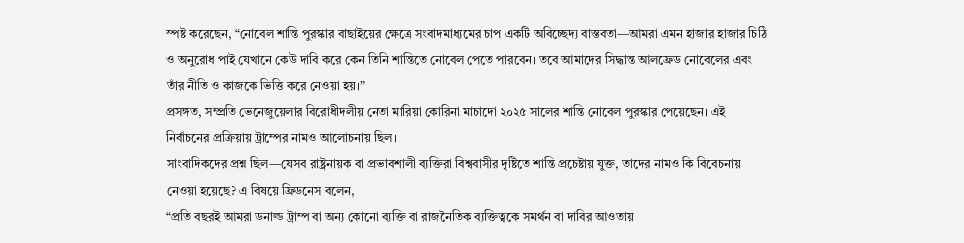স্পষ্ট করেছেন, “নোবেল শান্তি পুরস্কার বাছাইয়ের ক্ষেত্রে সংবাদমাধ্যমের চাপ একটি অবিচ্ছেদ্য বাস্তবতা—আমরা এমন হাজার হাজার চিঠি ও অনুরোধ পাই যেখানে কেউ দাবি করে কেন তিনি শান্তিতে নোবেল পেতে পারবেন। তবে আমাদের সিদ্ধান্ত আলফ্রেড নোবেলের এবং তাঁর নীতি ও কাজকে ভিত্তি করে নেওয়া হয়।”
প্রসঙ্গত, সম্প্রতি ভেনেজুয়েলার বিরোধীদলীয় নেতা মারিয়া কোরিনা মাচাদো ২০২৫ সালের শান্তি নোবেল পুরস্কার পেয়েছেন। এই নির্বাচনের প্রক্রিয়ায় ট্রাম্পের নামও আলোচনায় ছিল।
সাংবাদিকদের প্রশ্ন ছিল—যেসব রাষ্ট্রনায়ক বা প্রভাবশালী ব্যক্তিরা বিশ্ববাসীর দৃষ্টিতে শান্তি প্রচেষ্টায় যুক্ত, তাদের নামও কি বিবেচনায় নেওয়া হয়েছে? এ বিষয়ে ফ্রিডনেস বলেন,
“প্রতি বছরই আমরা ডনাল্ড ট্রাম্প বা অন্য কোনো ব্যক্তি বা রাজনৈতিক ব্যক্তিত্বকে সমর্থন বা দাবির আওতায়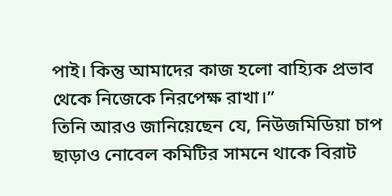পাই। কিন্তু আমাদের কাজ হলো বাহ্যিক প্রভাব থেকে নিজেকে নিরপেক্ষ রাখা।”
তিনি আরও জানিয়েছেন যে, নিউজমিডিয়া চাপ ছাড়াও নোবেল কমিটির সামনে থাকে বিরাট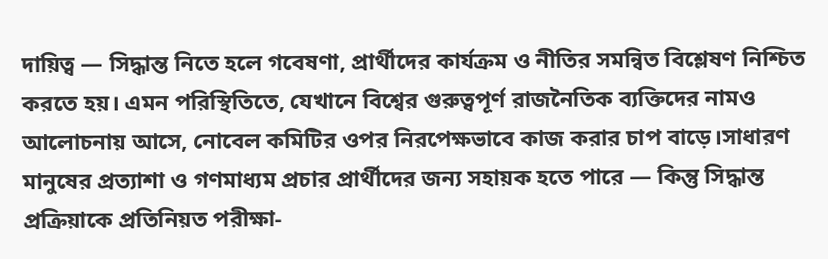দায়িত্ব — সিদ্ধান্ত নিতে হলে গবেষণা, প্রার্থীদের কার্যক্রম ও নীতির সমন্বিত বিশ্লেষণ নিশ্চিত করতে হয়। এমন পরিস্থিতিতে, যেখানে বিশ্বের গুরুত্বপূর্ণ রাজনৈতিক ব্যক্তিদের নামও আলোচনায় আসে, নোবেল কমিটির ওপর নিরপেক্ষভাবে কাজ করার চাপ বাড়ে।সাধারণ মানুষের প্রত্যাশা ও গণমাধ্যম প্রচার প্রার্থীদের জন্য সহায়ক হতে পারে — কিন্তু সিদ্ধান্ত প্রক্রিয়াকে প্রতিনিয়ত পরীক্ষা-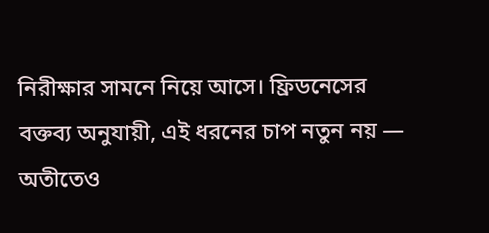নিরীক্ষার সামনে নিয়ে আসে। ফ্রিডনেসের বক্তব্য অনুযায়ী, এই ধরনের চাপ নতুন নয় — অতীতেও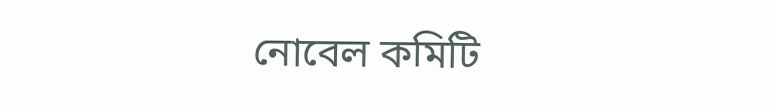নোবেল কমিটি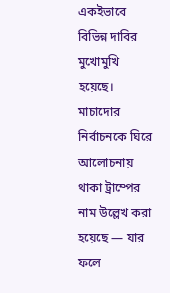একইভাবে বিভিন্ন দাবির মুখোমুখি হয়েছে। মাচাদোর নির্বাচনকে ঘিরে আলোচনায় থাকা ট্রাম্পের নাম উল্লেখ করা হয়েছে — যার ফলে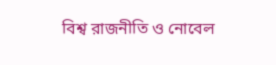বিশ্ব রাজনীতি ও নোবেল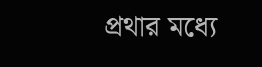প্রথার মধ্যে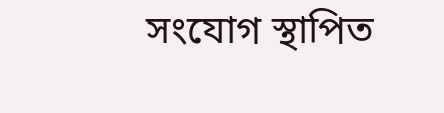সংযোগ স্থাপিত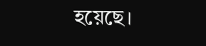হয়েছে।